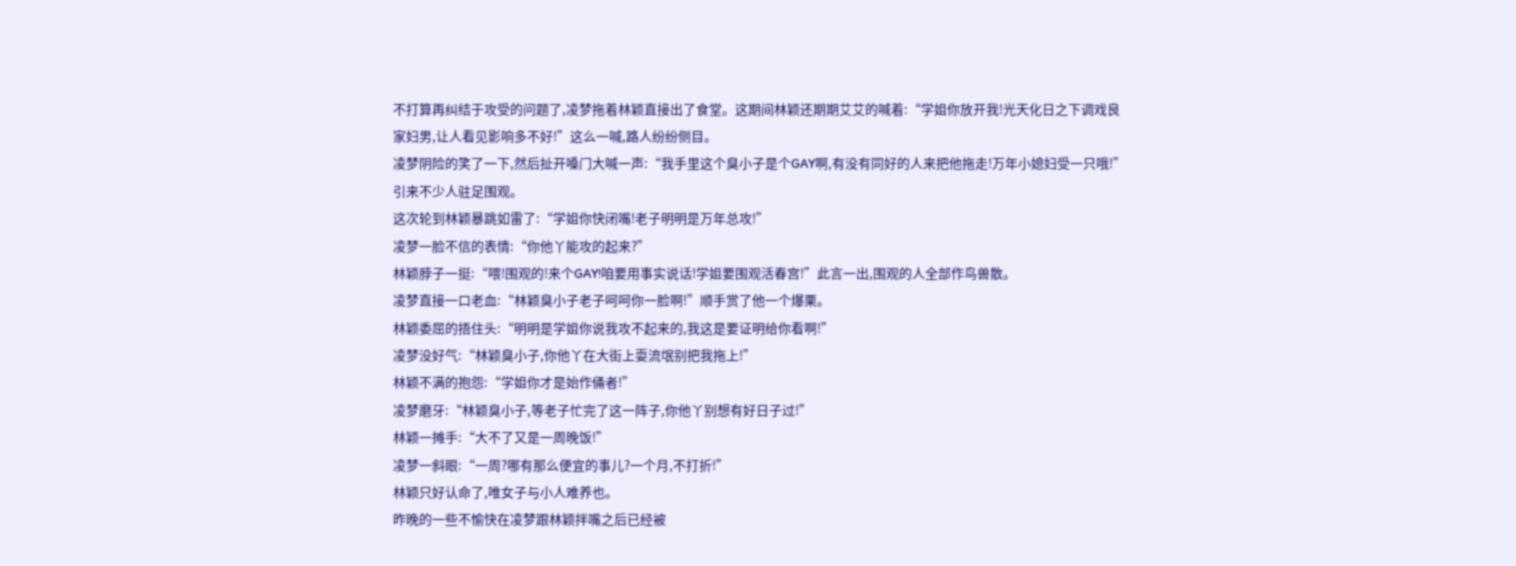不打算再纠结于攻受的问题了,凌梦拖着林颖直接出了食堂。这期间林颖还期期艾艾的喊着:“学姐你放开我!光天化日之下调戏良家妇男,让人看见影响多不好!”这么一喊,路人纷纷侧目。
凌梦阴险的笑了一下,然后扯开嗓门大喊一声:“我手里这个臭小子是个GAY啊,有没有同好的人来把他拖走!万年小媳妇受一只哦!”引来不少人驻足围观。
这次轮到林颖暴跳如雷了:“学姐你快闭嘴!老子明明是万年总攻!”
凌梦一脸不信的表情:“你他丫能攻的起来?”
林颖脖子一挺:“喂!围观的!来个GAY!咱要用事实说话!学姐要围观活春宫!”此言一出,围观的人全部作鸟兽散。
凌梦直接一口老血:“林颖臭小子老子呵呵你一脸啊!”顺手赏了他一个爆栗。
林颖委屈的捂住头:“明明是学姐你说我攻不起来的,我这是要证明给你看啊!”
凌梦没好气:“林颖臭小子,你他丫在大街上耍流氓别把我拖上!”
林颖不满的抱怨:“学姐你才是始作俑者!”
凌梦磨牙:“林颖臭小子,等老子忙完了这一阵子,你他丫别想有好日子过!”
林颖一摊手:“大不了又是一周晚饭!”
凌梦一斜眼:“一周?哪有那么便宜的事儿?一个月,不打折!”
林颖只好认命了,唯女子与小人难养也。
昨晚的一些不愉快在凌梦跟林颖拌嘴之后已经被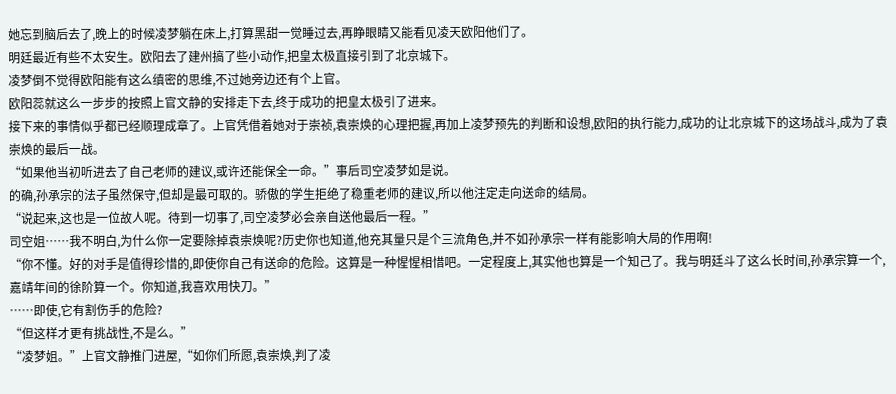她忘到脑后去了,晚上的时候凌梦躺在床上,打算黑甜一觉睡过去,再睁眼睛又能看见凌天欧阳他们了。
明廷最近有些不太安生。欧阳去了建州搞了些小动作,把皇太极直接引到了北京城下。
凌梦倒不觉得欧阳能有这么缜密的思维,不过她旁边还有个上官。
欧阳蕊就这么一步步的按照上官文静的安排走下去,终于成功的把皇太极引了进来。
接下来的事情似乎都已经顺理成章了。上官凭借着她对于崇祯,袁崇焕的心理把握,再加上凌梦预先的判断和设想,欧阳的执行能力,成功的让北京城下的这场战斗,成为了袁崇焕的最后一战。
“如果他当初听进去了自己老师的建议,或许还能保全一命。”事后司空凌梦如是说。
的确,孙承宗的法子虽然保守,但却是最可取的。骄傲的学生拒绝了稳重老师的建议,所以他注定走向送命的结局。
“说起来,这也是一位故人呢。待到一切事了,司空凌梦必会亲自送他最后一程。”
司空姐……我不明白,为什么你一定要除掉袁崇焕呢?历史你也知道,他充其量只是个三流角色,并不如孙承宗一样有能影响大局的作用啊!
“你不懂。好的对手是值得珍惜的,即使你自己有送命的危险。这算是一种惺惺相惜吧。一定程度上,其实他也算是一个知己了。我与明廷斗了这么长时间,孙承宗算一个,嘉靖年间的徐阶算一个。你知道,我喜欢用快刀。”
……即使,它有割伤手的危险?
“但这样才更有挑战性,不是么。”
“凌梦姐。”上官文静推门进屋,“如你们所愿,袁崇焕,判了凌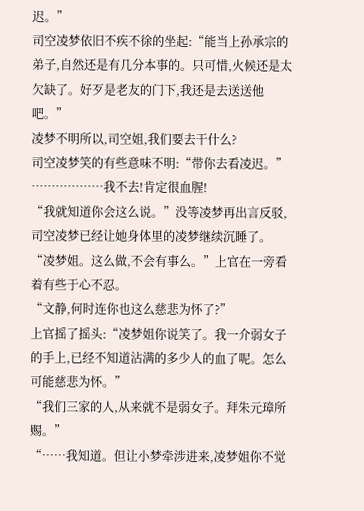迟。”
司空凌梦依旧不疾不徐的坐起:“能当上孙承宗的弟子,自然还是有几分本事的。只可惜,火候还是太欠缺了。好歹是老友的门下,我还是去送送他吧。”
凌梦不明所以,司空姐,我们要去干什么?
司空凌梦笑的有些意味不明:“带你去看凌迟。”
………………我不去!肯定很血腥!
“我就知道你会这么说。”没等凌梦再出言反驳,司空凌梦已经让她身体里的凌梦继续沉睡了。
“凌梦姐。这么做,不会有事么。”上官在一旁看着有些于心不忍。
“文静,何时连你也这么慈悲为怀了?”
上官摇了摇头:“凌梦姐你说笑了。我一介弱女子的手上,已经不知道沾满的多少人的血了呢。怎么可能慈悲为怀。”
“我们三家的人,从来就不是弱女子。拜朱元璋所赐。”
“……我知道。但让小梦牵涉进来,凌梦姐你不觉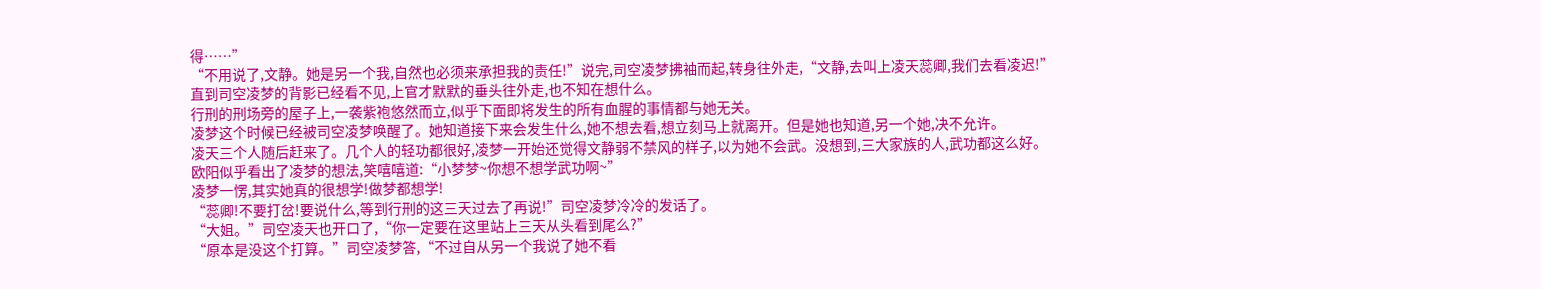得……”
“不用说了,文静。她是另一个我,自然也必须来承担我的责任!”说完,司空凌梦拂袖而起,转身往外走,“文静,去叫上凌天蕊卿,我们去看凌迟!”
直到司空凌梦的背影已经看不见,上官才默默的垂头往外走,也不知在想什么。
行刑的刑场旁的屋子上,一袭紫袍悠然而立,似乎下面即将发生的所有血腥的事情都与她无关。
凌梦这个时候已经被司空凌梦唤醒了。她知道接下来会发生什么,她不想去看,想立刻马上就离开。但是她也知道,另一个她,决不允许。
凌天三个人随后赶来了。几个人的轻功都很好,凌梦一开始还觉得文静弱不禁风的样子,以为她不会武。没想到,三大家族的人,武功都这么好。
欧阳似乎看出了凌梦的想法,笑嘻嘻道:“小梦梦~你想不想学武功啊~”
凌梦一愣,其实她真的很想学!做梦都想学!
“蕊卿!不要打岔!要说什么,等到行刑的这三天过去了再说!”司空凌梦冷冷的发话了。
“大姐。”司空凌天也开口了,“你一定要在这里站上三天从头看到尾么?”
“原本是没这个打算。”司空凌梦答,“不过自从另一个我说了她不看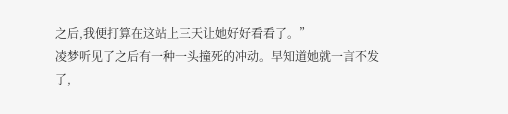之后,我便打算在这站上三天让她好好看看了。”
凌梦听见了之后有一种一头撞死的冲动。早知道她就一言不发了,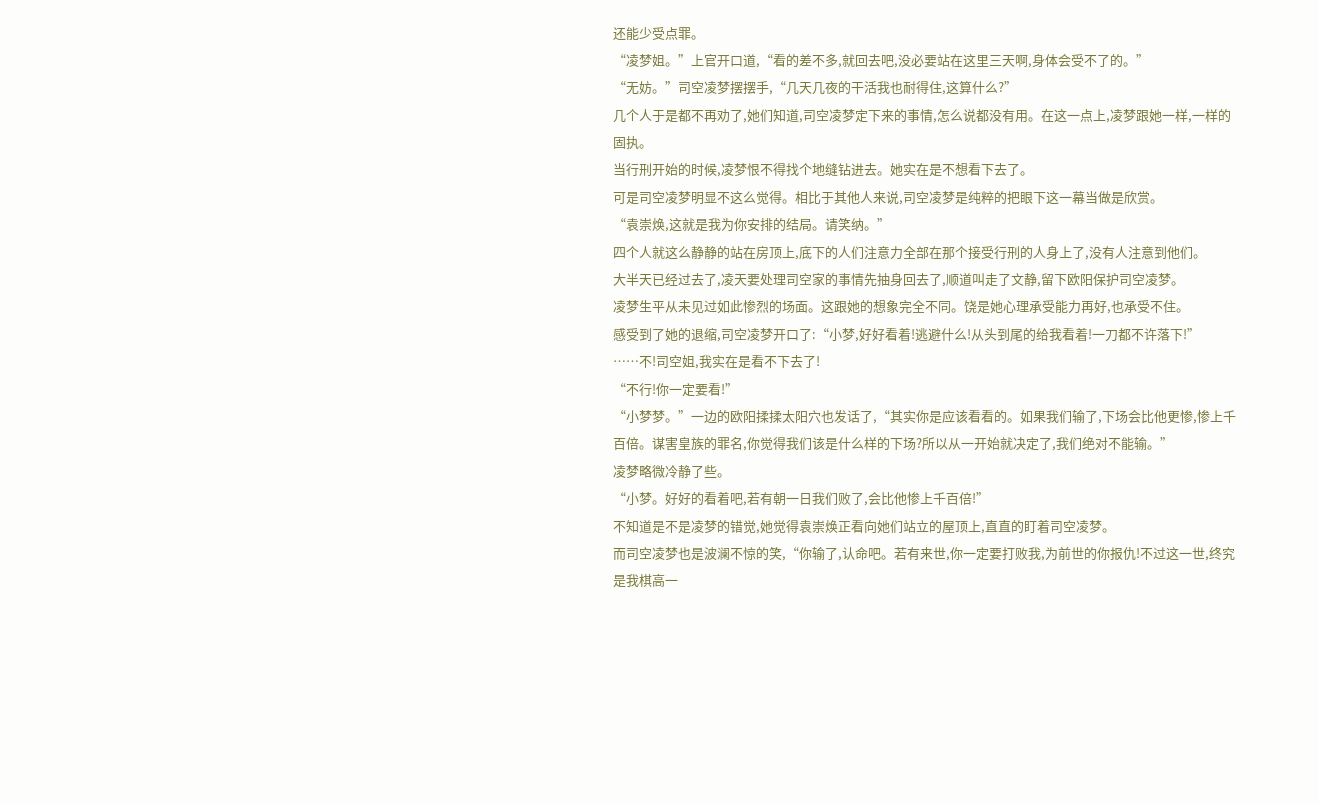还能少受点罪。
“凌梦姐。”上官开口道,“看的差不多,就回去吧,没必要站在这里三天啊,身体会受不了的。”
“无妨。”司空凌梦摆摆手,“几天几夜的干活我也耐得住,这算什么?”
几个人于是都不再劝了,她们知道,司空凌梦定下来的事情,怎么说都没有用。在这一点上,凌梦跟她一样,一样的固执。
当行刑开始的时候,凌梦恨不得找个地缝钻进去。她实在是不想看下去了。
可是司空凌梦明显不这么觉得。相比于其他人来说,司空凌梦是纯粹的把眼下这一幕当做是欣赏。
“袁崇焕,这就是我为你安排的结局。请笑纳。”
四个人就这么静静的站在房顶上,底下的人们注意力全部在那个接受行刑的人身上了,没有人注意到他们。
大半天已经过去了,凌天要处理司空家的事情先抽身回去了,顺道叫走了文静,留下欧阳保护司空凌梦。
凌梦生平从未见过如此惨烈的场面。这跟她的想象完全不同。饶是她心理承受能力再好,也承受不住。
感受到了她的退缩,司空凌梦开口了:“小梦,好好看着!逃避什么!从头到尾的给我看着!一刀都不许落下!”
……不!司空姐,我实在是看不下去了!
“不行!你一定要看!”
“小梦梦。”一边的欧阳揉揉太阳穴也发话了,“其实你是应该看看的。如果我们输了,下场会比他更惨,惨上千百倍。谋害皇族的罪名,你觉得我们该是什么样的下场?所以从一开始就决定了,我们绝对不能输。”
凌梦略微冷静了些。
“小梦。好好的看着吧,若有朝一日我们败了,会比他惨上千百倍!”
不知道是不是凌梦的错觉,她觉得袁崇焕正看向她们站立的屋顶上,直直的盯着司空凌梦。
而司空凌梦也是波澜不惊的笑,“你输了,认命吧。若有来世,你一定要打败我,为前世的你报仇!不过这一世,终究是我棋高一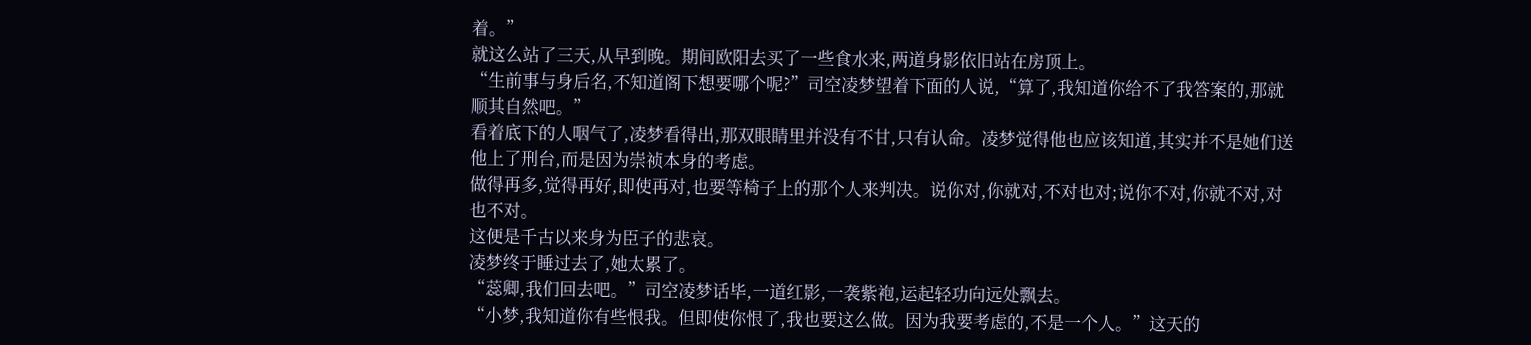着。”
就这么站了三天,从早到晚。期间欧阳去买了一些食水来,两道身影依旧站在房顶上。
“生前事与身后名,不知道阁下想要哪个呢?”司空凌梦望着下面的人说,“算了,我知道你给不了我答案的,那就顺其自然吧。”
看着底下的人咽气了,凌梦看得出,那双眼睛里并没有不甘,只有认命。凌梦觉得他也应该知道,其实并不是她们送他上了刑台,而是因为崇祯本身的考虑。
做得再多,觉得再好,即使再对,也要等椅子上的那个人来判决。说你对,你就对,不对也对;说你不对,你就不对,对也不对。
这便是千古以来身为臣子的悲哀。
凌梦终于睡过去了,她太累了。
“蕊卿,我们回去吧。”司空凌梦话毕,一道红影,一袭紫袍,运起轻功向远处飘去。
“小梦,我知道你有些恨我。但即使你恨了,我也要这么做。因为我要考虑的,不是一个人。”这天的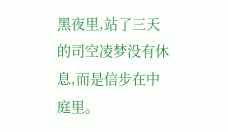黑夜里,站了三天的司空凌梦没有休息,而是信步在中庭里。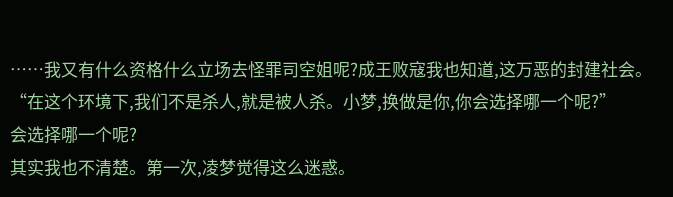……我又有什么资格什么立场去怪罪司空姐呢?成王败寇我也知道,这万恶的封建社会。
“在这个环境下,我们不是杀人,就是被人杀。小梦,换做是你,你会选择哪一个呢?”
会选择哪一个呢?
其实我也不清楚。第一次,凌梦觉得这么迷惑。